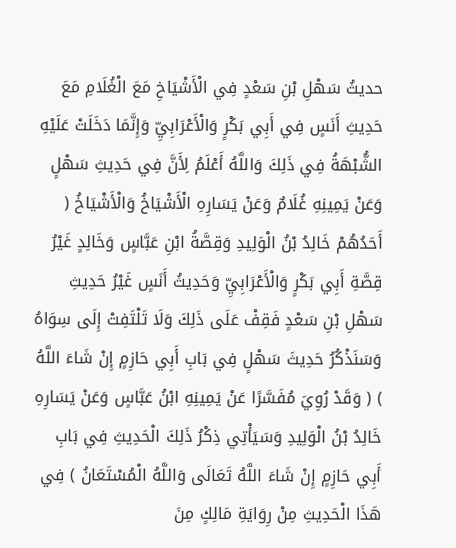حديثُ سَهْلِ بْنِ سَعْدٍ فِي الْأَشْيَاخِ مَعَ الْغُلَامِ مَعَ حَدِيثِ أَنَسٍ فِي أَبِي بَكْرٍ وَالْأَعْرَابِيِّ وَإِنَّمَا دَخَلَتْ عَلَيْهِ الشُّبْهَةُ فِي ذَلِكَ وَاللَّهُ أَعْلَمُ لِأَنَّ فِي حَدِيثِ سَهْلٍ وَعَنْ يَمِينِهِ غُلَامٌ وَعَنْ يَسَارِهِ الْأَشْيَاخُ وَالْأَشْيَاخُ ( أَحَدُهُمْ خَالِدُ بْنُ الْوَلِيدِ وَقِصَّةُ ابْنِ عَبَّاسٍ وَخَالِدٍ غَيْرُ قِصَّةِ أَبِي بَكْرٍ وَالْأَعْرَابِيِّ وَحَدِيثُ أَنَسٍ غَيْرُ حَدِيثِ سَهْلِ بْنِ سَعْدٍ فَقِفْ عَلَى ذَلِكَ وَلَا تَلْتَفِتْ إِلَى سِوَاهُ وَسَنَذْكُرُ حَدِيثَ سَهْلٍ فِي بَابِ أَبِي حَازِمٍ إِنْ شَاءَ اللَّهُ ) ( وَقَدْ رُوِيَ مُفَسَّرًا عَنْ يَمِينِهِ ابْنُ عَبَّاسٍ وَعَنْ يَسَارِهِ خَالِدُ بْنُ الْوَلِيدِ وَسَيَأْتِي ذِكْرُ ذَلِكَ الْحَدِيثِ فِي بَابِ أَبِي حَازِمٍ إِنْ شَاءَ اللَّهُ تَعَالَى وَاللَّهُ الْمُسْتَعَانُ ) فِي هَذَا الْحَدِيثِ مِنْ رِوَايَةِ مَالِكٍ مِنَ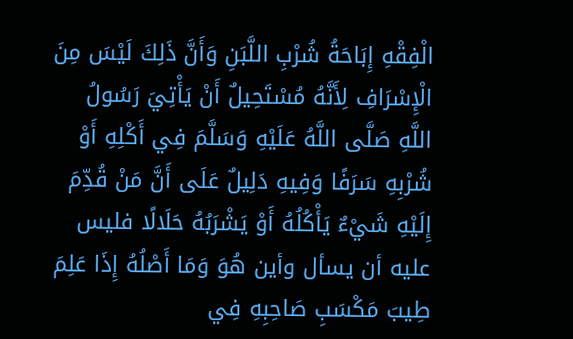الْفِقْهِ إِبَاحَةُ شُرْبِ اللَّبَنِ وَأَنَّ ذَلِكَ لَيْسَ مِنَ الْإِسْرَافِ لِأَنَّهُ مُسْتَحِيلٌ أَنْ يَأْتِيَ رَسُولُ اللَّهِ صَلَّى اللَّهُ عَلَيْهِ وَسَلَّمَ فِي أَكْلِهِ أَوْ شُرْبِهِ سَرَفًا وَفِيهِ دَلِيلٌ عَلَى أَنَّ مَنْ قُدِّمَ إِلَيْهِ شَيْءٌ يَأْكُلُهُ أَوْ يَشْرَبُهُ حَلَالًا فليس عليه أن يسأل وأين هُوَ وَمَا أَصْلُهُ إِذَا عَلِمَ طِيبَ مَكْسَبِ صَاحِبِهِ فِي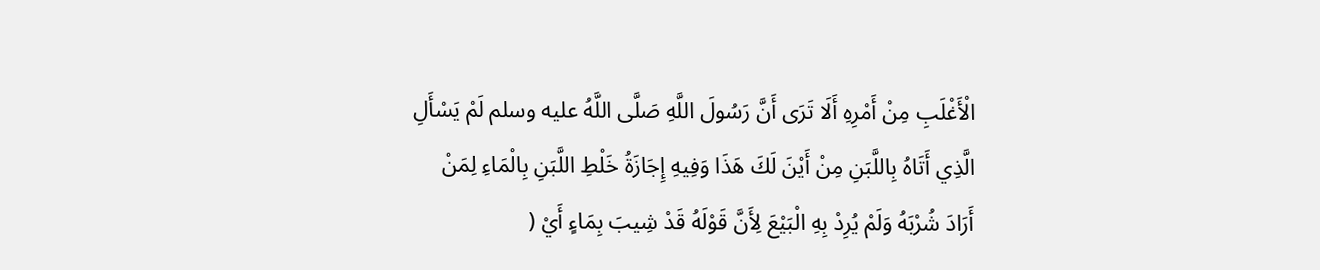الْأَغْلَبِ مِنْ أَمْرِهِ أَلَا تَرَى أَنَّ رَسُولَ اللَّهِ صَلَّى اللَّهُ عليه وسلم لَمْ يَسْأَلِ الَّذِي أَتَاهُ بِاللَّبَنِ مِنْ أَيْنَ لَكَ هَذَا وَفِيهِ إِجَازَةُ خَلْطِ اللَّبَنِ بِالْمَاءِ لِمَنْ أَرَادَ شُرْبَهُ وَلَمْ يُرِدْ بِهِ الْبَيْعَ لِأَنَّ قَوْلَهُ قَدْ شِيبَ بِمَاءٍ أَيْ (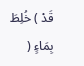قَدْ ) خُلِطَ بِمَاءٍ (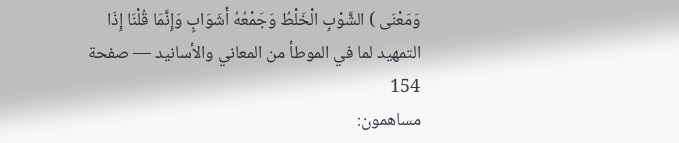وَمَعْنَى ) الشَّوْبِ الْخَلْطُ وَجَمْعُهُ أَشَوَابٍ وَإِنَّمَا قُلْنَا إِذَا
التمهيد لما في الموطأ من المعاني والأسانيد — صفحة 154
مساهمون: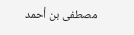مصطفى بن أحمد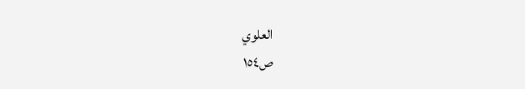العلوي
ص١٥٤